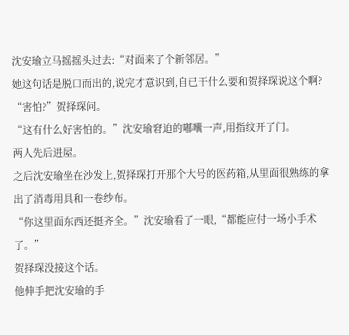沈安瑜立马摇摇头过去:“对面来了个新邻居。”
她这句话是脱口而出的,说完才意识到,自已干什么要和贺择琛说这个啊?
“害怕?”贺择琛问。
“这有什么好害怕的。”沈安瑜窘迫的嘟囔一声,用指纹开了门。
两人先后进屋。
之后沈安瑜坐在沙发上,贺择琛打开那个大号的医药箱,从里面很熟练的拿出了消毒用具和一卷纱布。
“你这里面东西还挺齐全。”沈安瑜看了一眼,“都能应付一场小手术了。”
贺择琛没接这个话。
他伸手把沈安瑜的手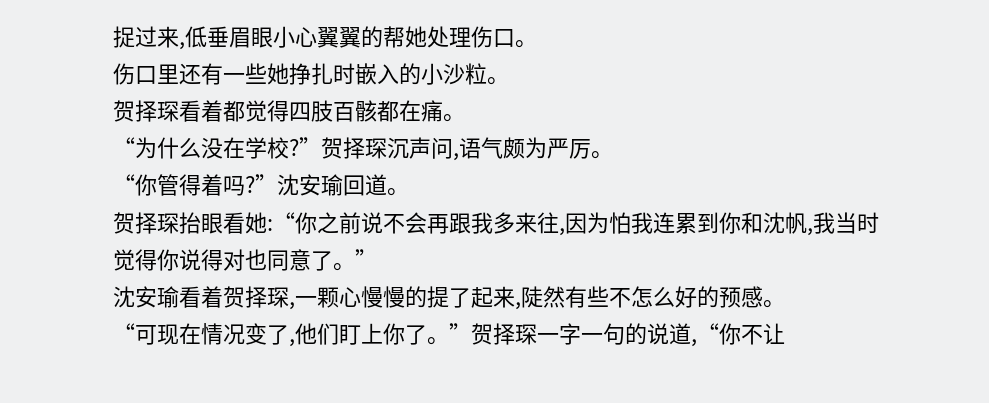捉过来,低垂眉眼小心翼翼的帮她处理伤口。
伤口里还有一些她挣扎时嵌入的小沙粒。
贺择琛看着都觉得四肢百骸都在痛。
“为什么没在学校?”贺择琛沉声问,语气颇为严厉。
“你管得着吗?”沈安瑜回道。
贺择琛抬眼看她:“你之前说不会再跟我多来往,因为怕我连累到你和沈帆,我当时觉得你说得对也同意了。”
沈安瑜看着贺择琛,一颗心慢慢的提了起来,陡然有些不怎么好的预感。
“可现在情况变了,他们盯上你了。”贺择琛一字一句的说道,“你不让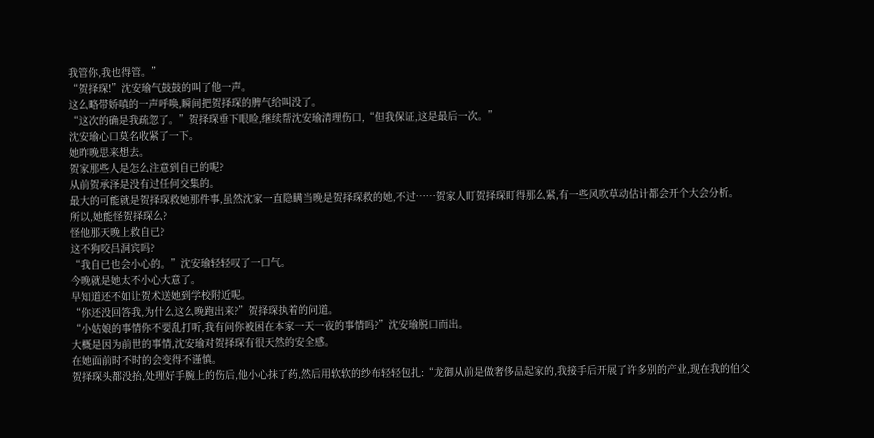我管你,我也得管。”
“贺择琛!”沈安瑜气鼓鼓的叫了他一声。
这么略带娇嗔的一声呼唤,瞬间把贺择琛的脾气给叫没了。
“这次的确是我疏忽了。”贺择琛垂下眼睑,继续帮沈安瑜清理伤口,“但我保证,这是最后一次。”
沈安瑜心口莫名收紧了一下。
她昨晚思来想去。
贺家那些人是怎么注意到自已的呢?
从前贺承泽是没有过任何交集的。
最大的可能就是贺择琛救她那件事,虽然沈家一直隐瞒当晚是贺择琛救的她,不过……贺家人盯贺择琛盯得那么紧,有一些风吹草动估计都会开个大会分析。
所以,她能怪贺择琛么?
怪他那天晚上救自已?
这不狗咬吕洞宾吗?
“我自已也会小心的。”沈安瑜轻轻叹了一口气。
今晚就是她太不小心大意了。
早知道还不如让贺术送她到学校附近呢。
“你还没回答我,为什么这么晚跑出来?”贺择琛执着的问道。
“小姑娘的事情你不要乱打听,我有问你被困在本家一天一夜的事情吗?”沈安瑜脱口而出。
大概是因为前世的事情,沈安瑜对贺择琛有很天然的安全感。
在她面前时不时的会变得不谨慎。
贺择琛头都没抬,处理好手腕上的伤后,他小心抹了药,然后用软软的纱布轻轻包扎:“龙御从前是做奢侈品起家的,我接手后开展了许多别的产业,现在我的伯父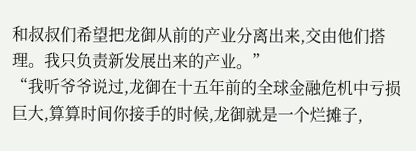和叔叔们希望把龙御从前的产业分离出来,交由他们搭理。我只负责新发展出来的产业。”
“我听爷爷说过,龙御在十五年前的全球金融危机中亏损巨大,算算时间你接手的时候,龙御就是一个烂摊子,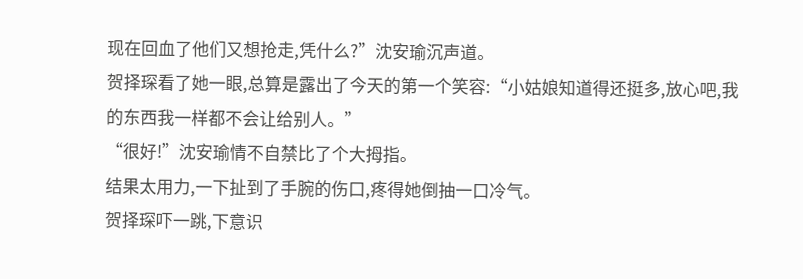现在回血了他们又想抢走,凭什么?”沈安瑜沉声道。
贺择琛看了她一眼,总算是露出了今天的第一个笑容:“小姑娘知道得还挺多,放心吧,我的东西我一样都不会让给别人。”
“很好!”沈安瑜情不自禁比了个大拇指。
结果太用力,一下扯到了手腕的伤口,疼得她倒抽一口冷气。
贺择琛吓一跳,下意识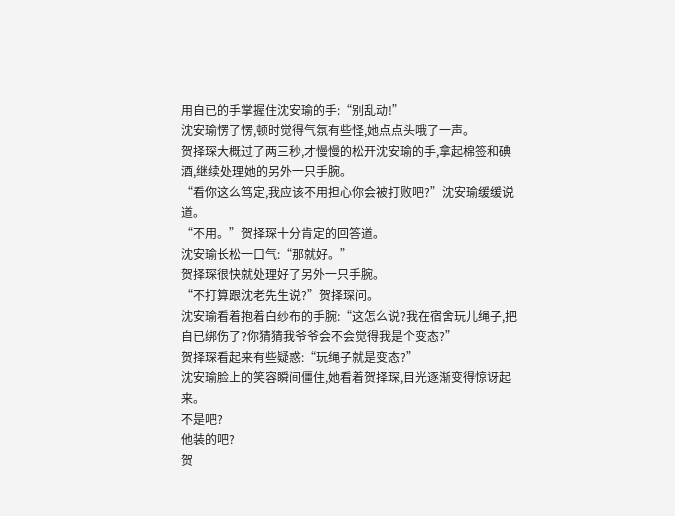用自已的手掌握住沈安瑜的手:“别乱动!”
沈安瑜愣了愣,顿时觉得气氛有些怪,她点点头哦了一声。
贺择琛大概过了两三秒,才慢慢的松开沈安瑜的手,拿起棉签和碘酒,继续处理她的另外一只手腕。
“看你这么笃定,我应该不用担心你会被打败吧?”沈安瑜缓缓说道。
“不用。”贺择琛十分肯定的回答道。
沈安瑜长松一口气:“那就好。”
贺择琛很快就处理好了另外一只手腕。
“不打算跟沈老先生说?”贺择琛问。
沈安瑜看着抱着白纱布的手腕:“这怎么说?我在宿舍玩儿绳子,把自已绑伤了?你猜猜我爷爷会不会觉得我是个变态?”
贺择琛看起来有些疑惑:“玩绳子就是变态?”
沈安瑜脸上的笑容瞬间僵住,她看着贺择琛,目光逐渐变得惊讶起来。
不是吧?
他装的吧?
贺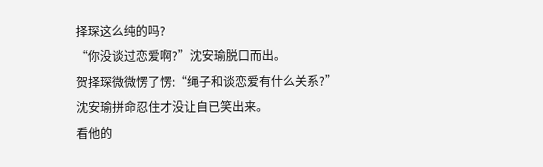择琛这么纯的吗?
“你没谈过恋爱啊?”沈安瑜脱口而出。
贺择琛微微愣了愣:“绳子和谈恋爱有什么关系?”
沈安瑜拼命忍住才没让自已笑出来。
看他的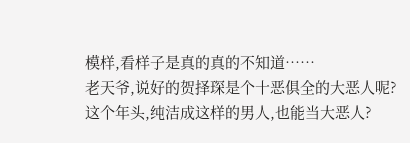模样,看样子是真的真的不知道……
老天爷,说好的贺择琛是个十恶俱全的大恶人呢?
这个年头,纯洁成这样的男人,也能当大恶人?